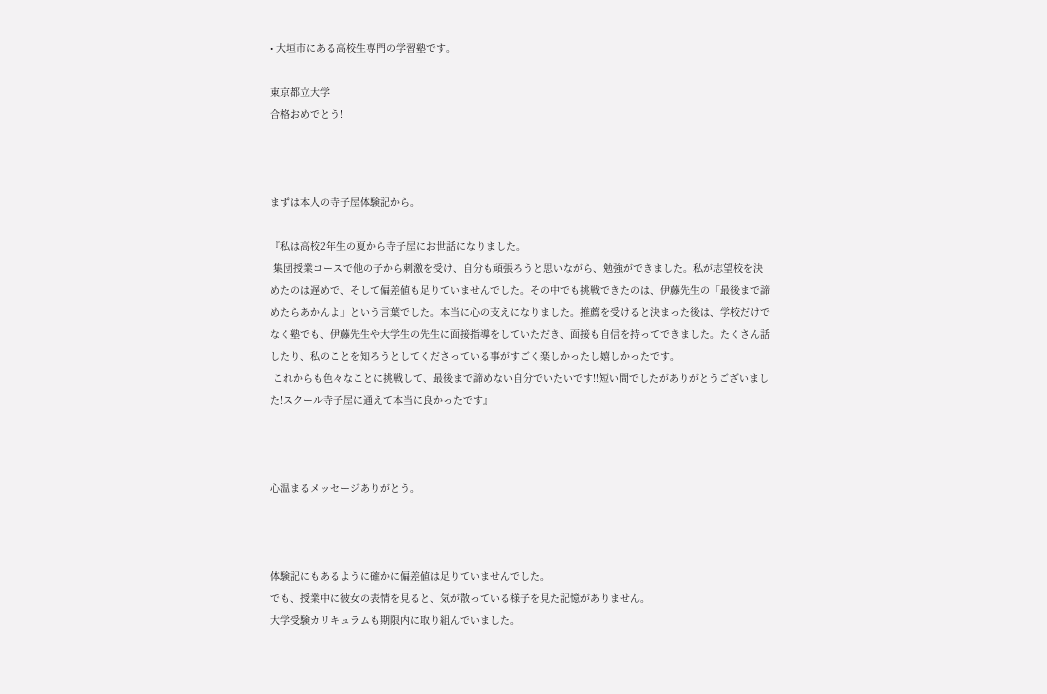• 大垣市にある高校生専門の学習塾です。

東京都立大学
合格おめでとう!



まずは本人の寺子屋体験記から。

『私は高校2年生の夏から寺子屋にお世話になりました。
 集団授業コースで他の子から刺激を受け、自分も頑張ろうと思いながら、勉強ができました。私が志望校を決めたのは遅めで、そして偏差値も足りていませんでした。その中でも挑戦できたのは、伊藤先生の「最後まで諦めたらあかんよ」という言葉でした。本当に心の支えになりました。推薦を受けると決まった後は、学校だけでなく塾でも、伊藤先生や大学生の先生に面接指導をしていただき、面接も自信を持ってできました。たくさん話したり、私のことを知ろうとしてくださっている事がすごく楽しかったし嬉しかったです。
 これからも色々なことに挑戦して、最後まで諦めない自分でいたいです!!短い間でしたがありがとうございました!スクール寺子屋に通えて本当に良かったです』



心温まるメッセージありがとう。



体験記にもあるように確かに偏差値は足りていませんでした。
でも、授業中に彼女の表情を見ると、気が散っている様子を見た記憶がありません。
大学受験カリキュラムも期限内に取り組んでいました。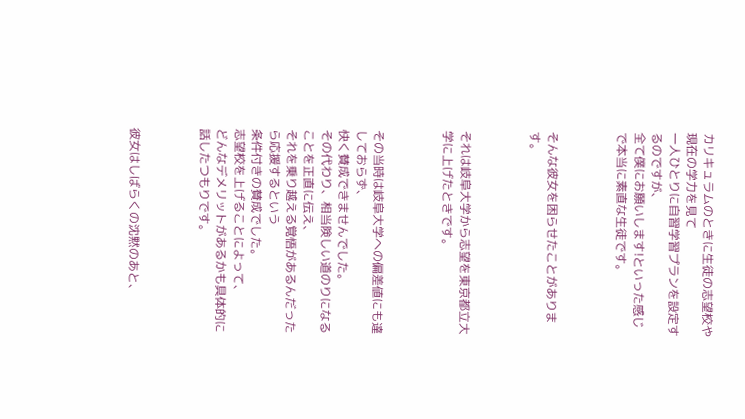カリキュラムのときに生徒の志望校や現在の学力を見て
一人ひとりに自習学習プランを設定するのですが、
全て僕にお願いします!といった感じで本当に素直な生徒です。



そんな彼女を困らせたことがあります。



それは岐阜大学から志望を東京都立大学に上げたときです。



その当時は岐阜大学への偏差値にも達しておらず、
快く賛成できませんでした。
その代わり、相当険しい道のりになることを正直に伝え、
それを乗り越える覚悟があるんだったら応援するという
条件付きの賛成でした。
志望校を上げることによって、
どんなデメリットがあるかも具体的に話したつもりです。



彼女はしばらくの沈黙のあと、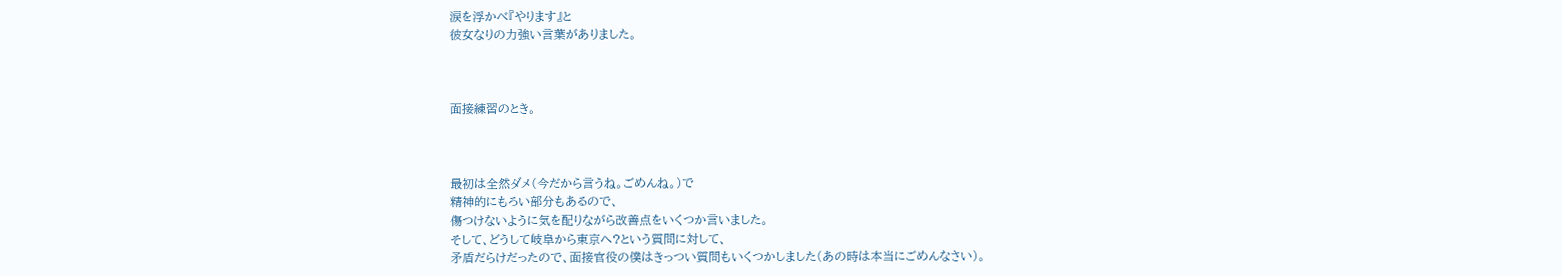涙を浮かべ『やります』と
彼女なりの力強い言葉がありました。



面接練習のとき。



最初は全然ダメ(今だから言うね。ごめんね。)で
精神的にもろい部分もあるので、
傷つけないように気を配りながら改善点をいくつか言いました。
そして、どうして岐阜から東京へ?という質問に対して、
矛盾だらけだったので、面接官役の僕はきっつい質問もいくつかしました(あの時は本当にごめんなさい)。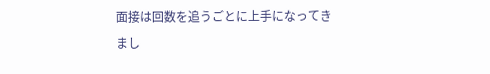面接は回数を追うごとに上手になってきまし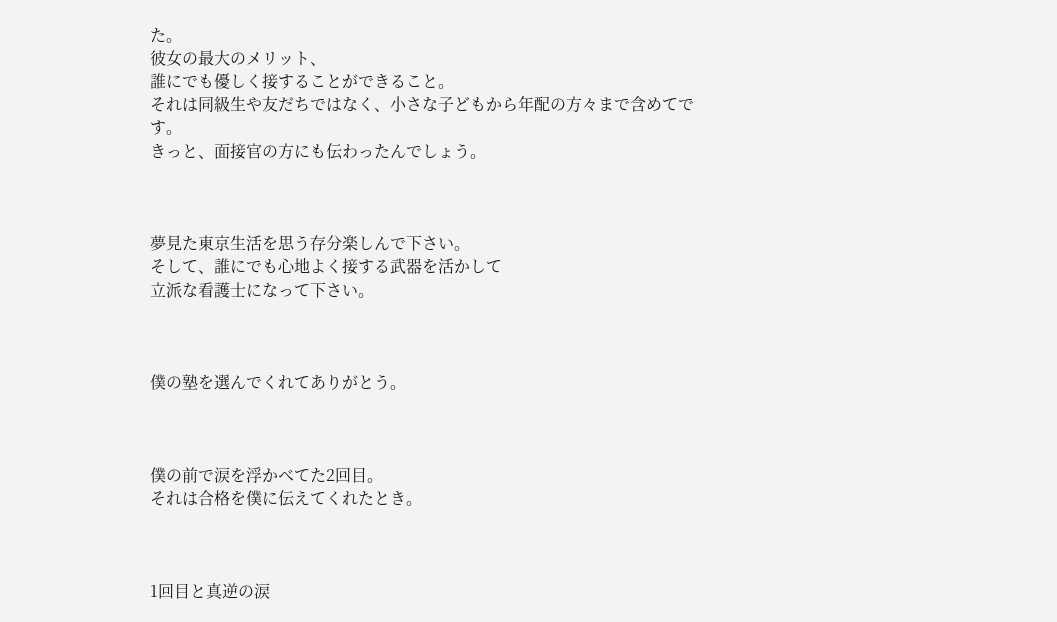た。
彼女の最大のメリット、
誰にでも優しく接することができること。
それは同級生や友だちではなく、小さな子どもから年配の方々まで含めてです。
きっと、面接官の方にも伝わったんでしょう。



夢見た東京生活を思う存分楽しんで下さい。
そして、誰にでも心地よく接する武器を活かして
立派な看護士になって下さい。



僕の塾を選んでくれてありがとう。



僕の前で涙を浮かべてた2回目。
それは合格を僕に伝えてくれたとき。



1回目と真逆の涙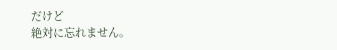だけど
絶対に忘れません。